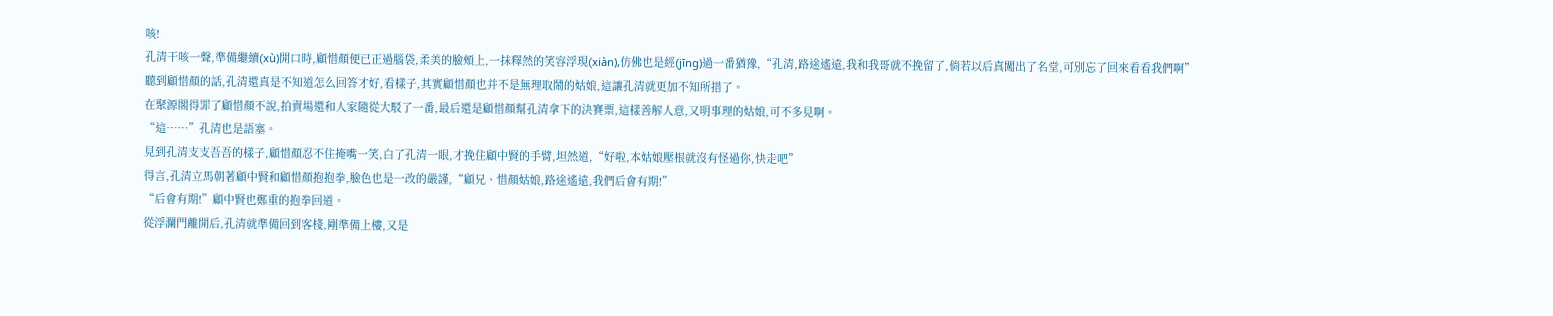咳!
孔清干咳一聲,準備繼續(xù)開口時,顧惜顏便已正過腦袋,柔美的臉頰上,一抹釋然的笑容浮現(xiàn),仿佛也是經(jīng)過一番猶豫,“孔清,路途遙遠,我和我哥就不挽留了,倘若以后真闖出了名堂,可別忘了回來看看我們啊”
聽到顧惜顏的話,孔清還真是不知道怎么回答才好,看樣子,其實顧惜顏也并不是無理取鬧的姑娘,這讓孔清就更加不知所措了。
在聚源閣得罪了顧惜顏不說,拍賣場還和人家隨從大駁了一番,最后還是顧惜顏幫孔清拿下的決賽票,這樣善解人意,又明事理的姑娘,可不多見啊。
“這……”孔清也是語塞。
見到孔清支支吾吾的樣子,顧惜顏忍不住掩嘴一笑,白了孔清一眼,才挽住顧中賢的手臂,坦然道,“好啦,本姑娘壓根就沒有怪過你,快走吧”
得言,孔清立馬朝著顧中賢和顧惜顏抱抱拳,臉色也是一改的嚴謹,“顧兄、惜顏姑娘,路途遙遠,我們后會有期!”
“后會有期!”顧中賢也鄭重的抱拳回道。
從浮瀾門離開后,孔清就準備回到客棧,剛準備上樓,又是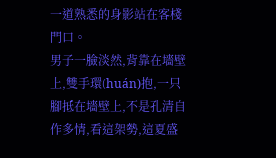一道熟悉的身影站在客棧門口。
男子一臉淡然,背靠在墻壁上,雙手環(huán)抱,一只腳抵在墻壁上,不是孔清自作多情,看這架勢,這夏盛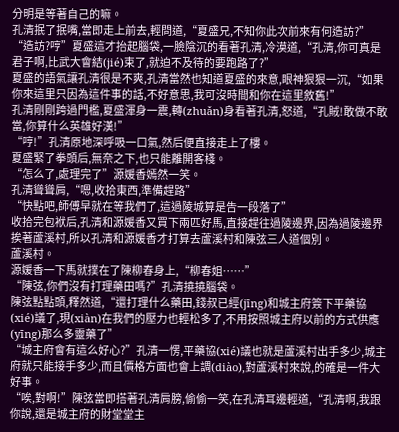分明是等著自己的嘛。
孔清抿了抿嘴,當即走上前去,輕問道,“夏盛兄,不知你此次前來有何造訪?”
“造訪?哼”夏盛這才抬起腦袋,一臉陰沉的看著孔清,冷漠道,“孔清,你可真是君子啊,比武大會結(jié)束了,就迫不及待的要跑路了?”
夏盛的語氣讓孔清很是不爽,孔清當然也知道夏盛的來意,眼神狠狠一沉,“如果你來這里只因為這件事的話,不好意思,我可沒時間和你在這里敘舊!”
孔清剛剛跨過門檻,夏盛渾身一震,轉(zhuǎn)身看著孔清,怒道,“孔賊!敢做不敢當,你算什么英雄好漢!”
“哼!”孔清原地深呼吸一口氣,然后便直接走上了樓。
夏盛緊了拳頭后,無奈之下,也只能離開客棧。
“怎么了,處理完了”源媛香嫣然一笑。
孔清聳聳肩,“嗯,收拾東西,準備趕路”
“快點吧,師傅早就在等我們了,這過陵城算是告一段落了”
收拾完包袱后,孔清和源媛香又買下兩匹好馬,直接趕往過陵邊界,因為過陵邊界挨著蘆溪村,所以孔清和源媛香才打算去蘆溪村和陳弦三人道個別。
蘆溪村。
源媛香一下馬就撲在了陳柳春身上,“柳春姐……”
“陳弦,你們沒有打理藥田嗎?”孔清撓撓腦袋。
陳弦點點頭,釋然道,“還打理什么藥田,錢叔已經(jīng)和城主府簽下平藥協(xié)議了,現(xiàn)在我們的壓力也輕松多了,不用按照城主府以前的方式供應(yīng)那么多靈藥了”
“城主府會有這么好心?”孔清一愣,平藥協(xié)議也就是蘆溪村出手多少,城主府就只能接手多少,而且價格方面也會上調(diào),對蘆溪村來說,的確是一件大好事。
“唉,對啊!”陳弦當即搭著孔清肩膀,偷偷一笑,在孔清耳邊輕道,“孔清啊,我跟你說,還是城主府的財堂堂主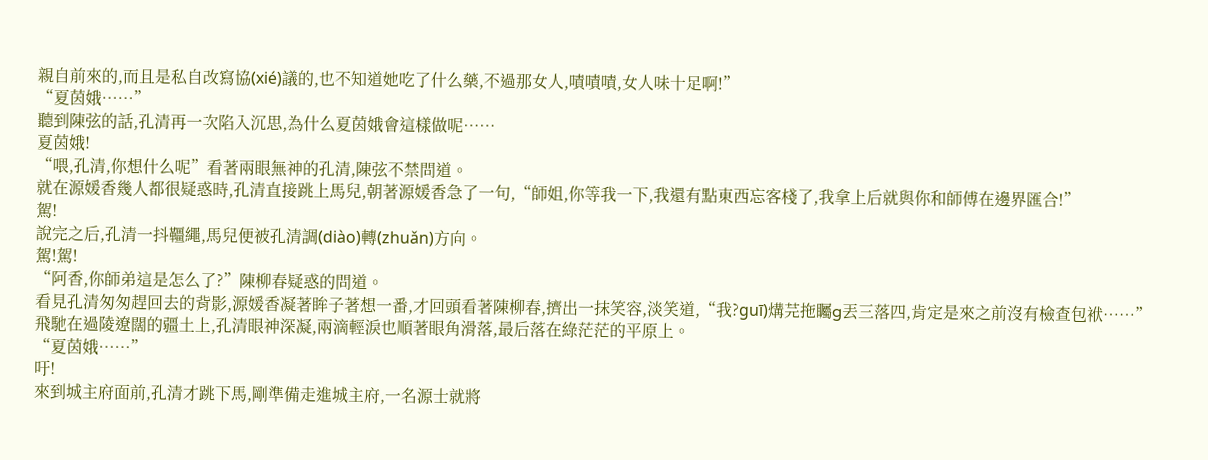親自前來的,而且是私自改寫協(xié)議的,也不知道她吃了什么藥,不過那女人,嘖嘖嘖,女人味十足啊!”
“夏茵娥……”
聽到陳弦的話,孔清再一次陷入沉思,為什么夏茵娥會這樣做呢……
夏茵娥!
“喂,孔清,你想什么呢”看著兩眼無神的孔清,陳弦不禁問道。
就在源媛香幾人都很疑惑時,孔清直接跳上馬兒,朝著源媛香急了一句,“師姐,你等我一下,我還有點東西忘客棧了,我拿上后就與你和師傅在邊界匯合!”
駕!
說完之后,孔清一抖韁繩,馬兒便被孔清調(diào)轉(zhuǎn)方向。
駕!駕!
“阿香,你師弟這是怎么了?”陳柳春疑惑的問道。
看見孔清匆匆趕回去的背影,源媛香凝著眸子著想一番,才回頭看著陳柳春,擠出一抹笑容,淡笑道,“我?guī)煹芫拖矚g丟三落四,肯定是來之前沒有檢查包袱……”
飛馳在過陵遼闊的疆土上,孔清眼神深凝,兩滴輕淚也順著眼角滑落,最后落在綠茫茫的平原上。
“夏茵娥……”
吁!
來到城主府面前,孔清才跳下馬,剛準備走進城主府,一名源士就將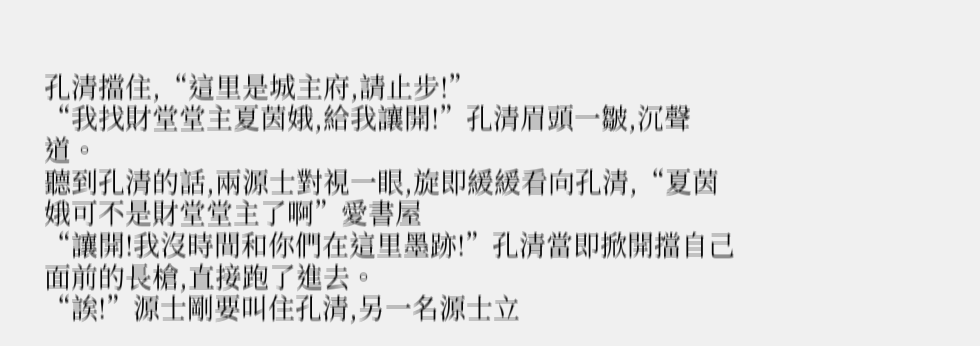孔清擋住,“這里是城主府,請止步!”
“我找財堂堂主夏茵娥,給我讓開!”孔清眉頭一皺,沉聲道。
聽到孔清的話,兩源士對視一眼,旋即緩緩看向孔清,“夏茵娥可不是財堂堂主了啊”愛書屋
“讓開!我沒時間和你們在這里墨跡!”孔清當即掀開擋自己面前的長槍,直接跑了進去。
“誒!”源士剛要叫住孔清,另一名源士立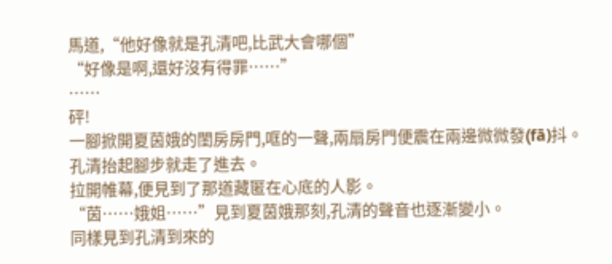馬道,“他好像就是孔清吧,比武大會哪個”
“好像是啊,還好沒有得罪……”
……
砰!
一腳掀開夏茵娥的閨房房門,哐的一聲,兩扇房門便震在兩邊微微發(fā)抖。
孔清抬起腳步就走了進去。
拉開帷幕,便見到了那道藏匿在心底的人影。
“茵……娥姐……”見到夏茵娥那刻,孔清的聲音也逐漸變小。
同樣見到孔清到來的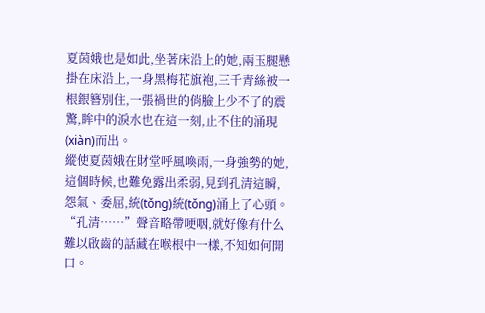夏茵娥也是如此,坐著床沿上的她,兩玉腿懸掛在床沿上,一身黑梅花旗袍,三千青絲被一根銀簪別住,一張禍世的俏臉上少不了的震驚,眸中的淚水也在這一刻,止不住的涌現(xiàn)而出。
縱使夏茵娥在財堂呼風喚雨,一身強勢的她,這個時候,也難免露出柔弱,見到孔清這瞬,怨氣、委屈,統(tǒng)統(tǒng)涌上了心頭。
“孔清……”聲音略帶哽咽,就好像有什么難以啟齒的話藏在喉根中一樣,不知如何開口。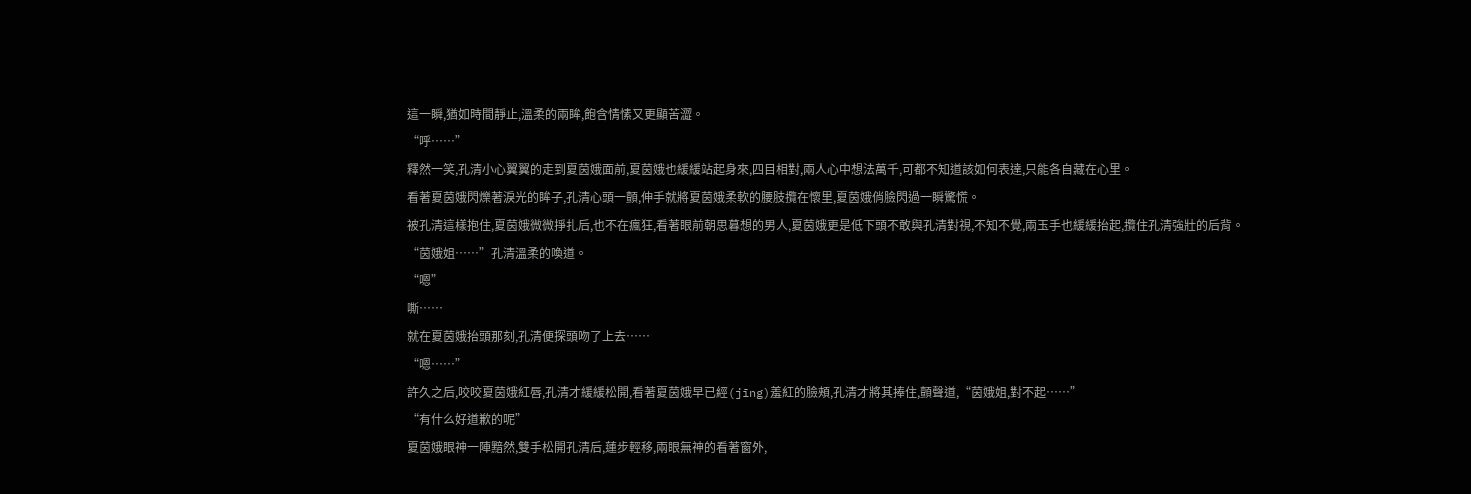這一瞬,猶如時間靜止,溫柔的兩眸,飽含情愫又更顯苦澀。
“呼……”
釋然一笑,孔清小心翼翼的走到夏茵娥面前,夏茵娥也緩緩站起身來,四目相對,兩人心中想法萬千,可都不知道該如何表達,只能各自藏在心里。
看著夏茵娥閃爍著淚光的眸子,孔清心頭一顫,伸手就將夏茵娥柔軟的腰肢攬在懷里,夏茵娥俏臉閃過一瞬驚慌。
被孔清這樣抱住,夏茵娥微微掙扎后,也不在瘋狂,看著眼前朝思暮想的男人,夏茵娥更是低下頭不敢與孔清對視,不知不覺,兩玉手也緩緩抬起,攬住孔清強壯的后背。
“茵娥姐……”孔清溫柔的喚道。
“嗯”
嘶……
就在夏茵娥抬頭那刻,孔清便探頭吻了上去……
“嗯……”
許久之后,咬咬夏茵娥紅唇,孔清才緩緩松開,看著夏茵娥早已經(jīng)羞紅的臉頰,孔清才將其捧住,顫聲道,“茵娥姐,對不起……”
“有什么好道歉的呢”
夏茵娥眼神一陣黯然,雙手松開孔清后,蓮步輕移,兩眼無神的看著窗外,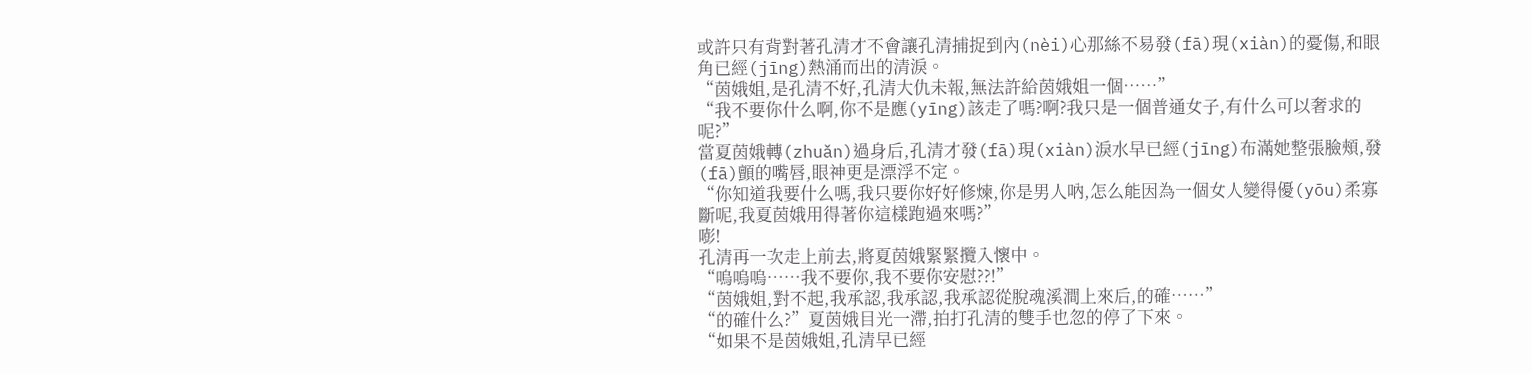或許只有背對著孔清才不會讓孔清捕捉到內(nèi)心那絲不易發(fā)現(xiàn)的憂傷,和眼角已經(jīng)熱涌而出的清淚。
“茵娥姐,是孔清不好,孔清大仇未報,無法許給茵娥姐一個……”
“我不要你什么啊,你不是應(yīng)該走了嗎?啊?我只是一個普通女子,有什么可以奢求的呢?”
當夏茵娥轉(zhuǎn)過身后,孔清才發(fā)現(xiàn)淚水早已經(jīng)布滿她整張臉頰,發(fā)顫的嘴唇,眼神更是漂浮不定。
“你知道我要什么嗎,我只要你好好修煉,你是男人吶,怎么能因為一個女人變得優(yōu)柔寡斷呢,我夏茵娥用得著你這樣跑過來嗎?”
嘭!
孔清再一次走上前去,將夏茵娥緊緊攬入懷中。
“嗚嗚嗚……我不要你,我不要你安慰??!”
“茵娥姐,對不起,我承認,我承認,我承認從脫魂溪澗上來后,的確……”
“的確什么?”夏茵娥目光一滯,拍打孔清的雙手也忽的停了下來。
“如果不是茵娥姐,孔清早已經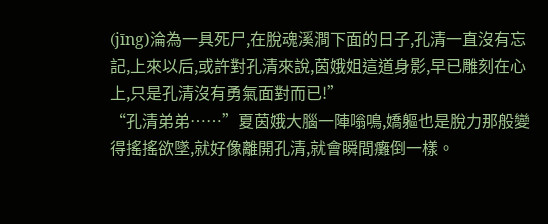(jīng)淪為一具死尸,在脫魂溪澗下面的日子,孔清一直沒有忘記,上來以后,或許對孔清來說,茵娥姐這道身影,早已雕刻在心上,只是孔清沒有勇氣面對而已!”
“孔清弟弟……”夏茵娥大腦一陣嗡鳴,嬌軀也是脫力那般變得搖搖欲墜,就好像離開孔清,就會瞬間癱倒一樣。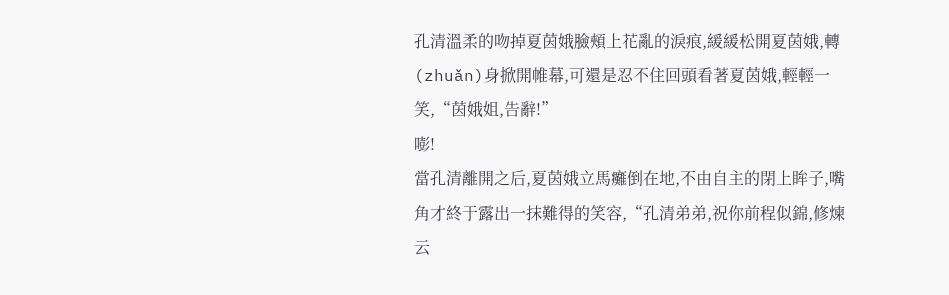孔清溫柔的吻掉夏茵娥臉頰上花亂的淚痕,緩緩松開夏茵娥,轉(zhuǎn)身掀開帷幕,可還是忍不住回頭看著夏茵娥,輕輕一笑,“茵娥姐,告辭!”
嘭!
當孔清離開之后,夏茵娥立馬癱倒在地,不由自主的閉上眸子,嘴角才終于露出一抹難得的笑容,“孔清弟弟,祝你前程似錦,修煉云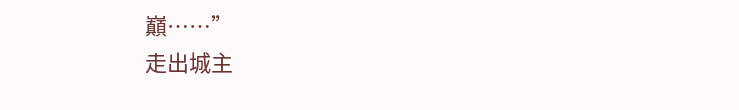巔……”
走出城主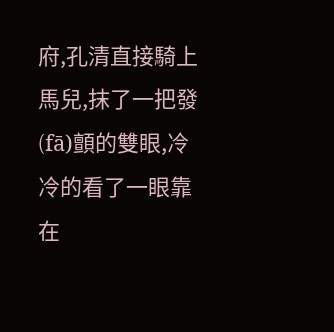府,孔清直接騎上馬兒,抹了一把發(fā)顫的雙眼,冷冷的看了一眼靠在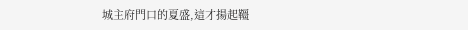城主府門口的夏盛,這才揚起韁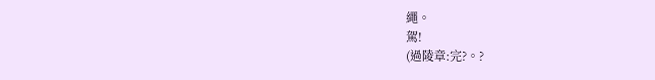繩。
駕!
(過陵章:完?。?